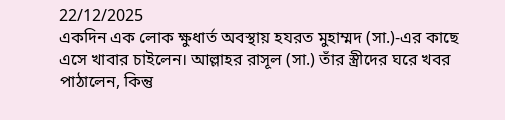22/12/2025
একদিন এক লোক ক্ষুধার্ত অবস্থায় হযরত মুহাম্মদ (সা.)-এর কাছে এসে খাবার চাইলেন। আল্লাহর রাসূল (সা.) তাঁর স্ত্রীদের ঘরে খবর পাঠালেন, কিন্তু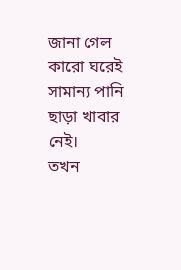জানা গেল কারো ঘরেই সামান্য পানি ছাড়া খাবার নেই।
তখন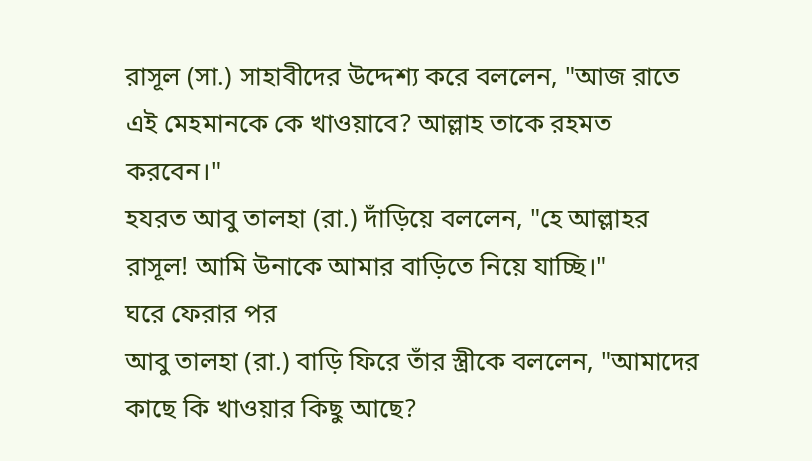রাসূল (সা.) সাহাবীদের উদ্দেশ্য করে বললেন, "আজ রাতে এই মেহমানকে কে খাওয়াবে? আল্লাহ তাকে রহমত করবেন।"
হযরত আবু তালহা (রা.) দাঁড়িয়ে বললেন, "হে আল্লাহর রাসূল! আমি উনাকে আমার বাড়িতে নিয়ে যাচ্ছি।"
ঘরে ফেরার পর
আবু তালহা (রা.) বাড়ি ফিরে তাঁর স্ত্রীকে বললেন, "আমাদের কাছে কি খাওয়ার কিছু আছে?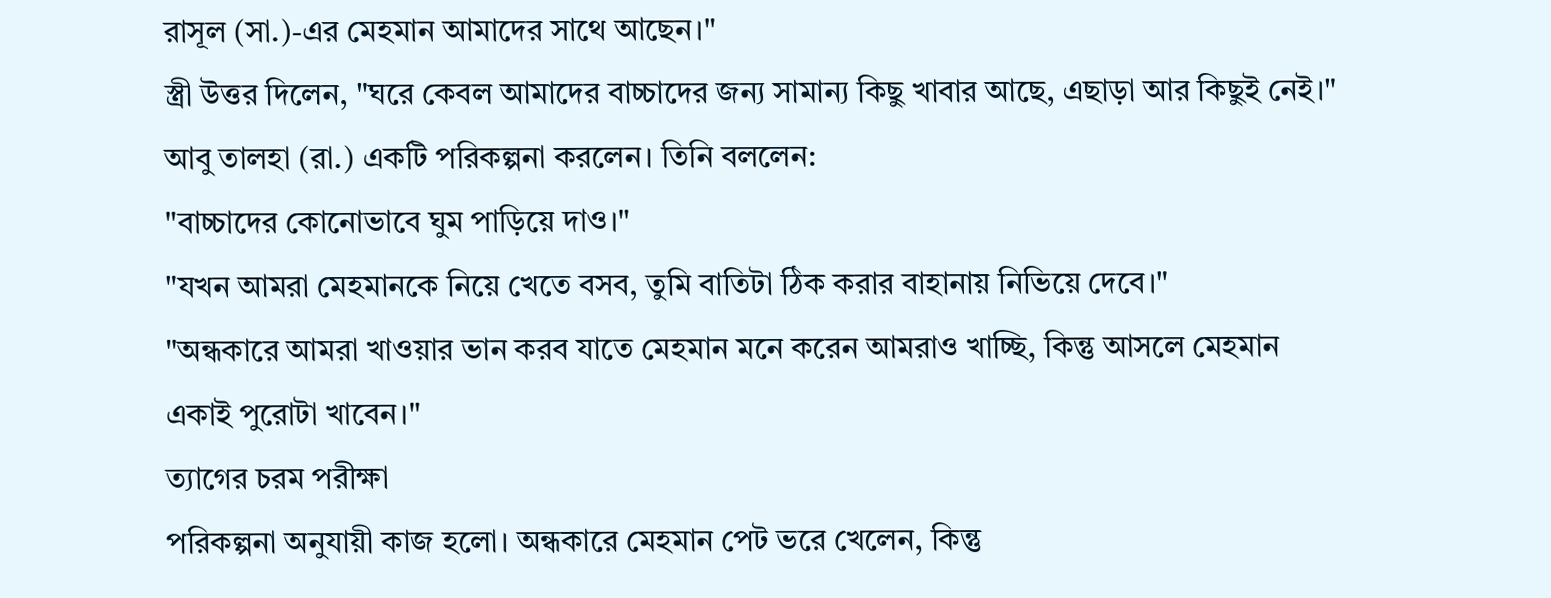রাসূল (সা.)-এর মেহমান আমাদের সাথে আছেন।"
স্ত্রী উত্তর দিলেন, "ঘরে কেবল আমাদের বাচ্চাদের জন্য সামান্য কিছু খাবার আছে, এছাড়া আর কিছুই নেই।"
আবু তালহা (রা.) একটি পরিকল্পনা করলেন। তিনি বললেন:
"বাচ্চাদের কোনোভাবে ঘুম পাড়িয়ে দাও।"
"যখন আমরা মেহমানকে নিয়ে খেতে বসব, তুমি বাতিটা ঠিক করার বাহানায় নিভিয়ে দেবে।"
"অন্ধকারে আমরা খাওয়ার ভান করব যাতে মেহমান মনে করেন আমরাও খাচ্ছি, কিন্তু আসলে মেহমান একাই পুরোটা খাবেন।"
ত্যাগের চরম পরীক্ষা
পরিকল্পনা অনুযায়ী কাজ হলো। অন্ধকারে মেহমান পেট ভরে খেলেন, কিন্তু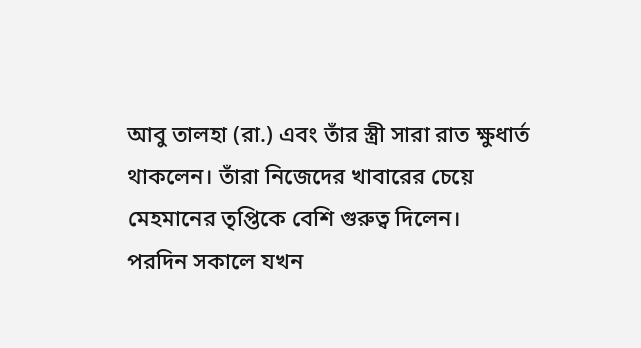আবু তালহা (রা.) এবং তাঁর স্ত্রী সারা রাত ক্ষুধার্ত থাকলেন। তাঁরা নিজেদের খাবারের চেয়ে মেহমানের তৃপ্তিকে বেশি গুরুত্ব দিলেন।
পরদিন সকালে যখন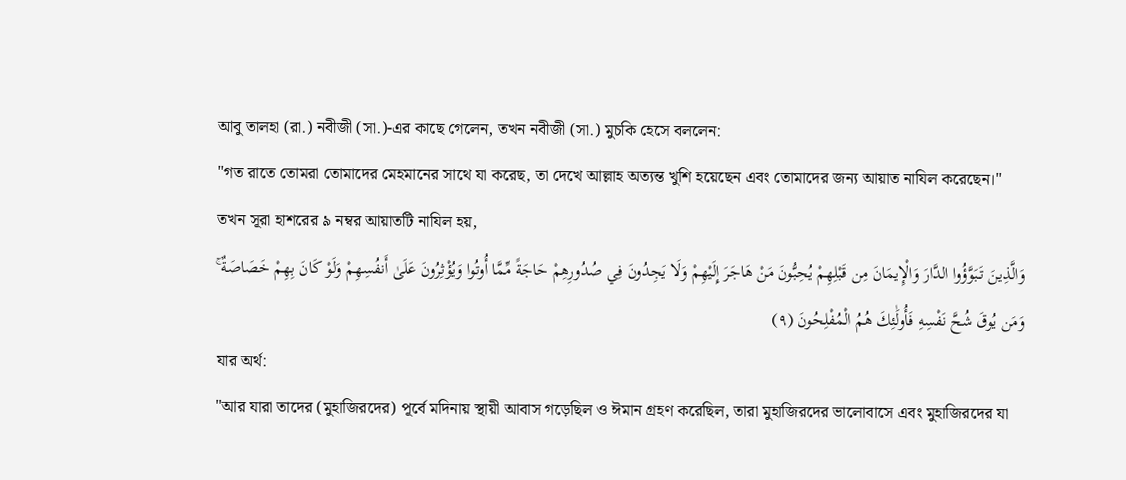আবু তালহা (রা.) নবীজী (সা.)-এর কাছে গেলেন, তখন নবীজী (সা.) মুচকি হেসে বললেন:
"গত রাতে তোমরা তোমাদের মেহমানের সাথে যা করেছ, তা দেখে আল্লাহ অত্যন্ত খুশি হয়েছেন এবং তোমাদের জন্য আয়াত নাযিল করেছেন।"
তখন সূরা হাশরের ৯ নম্বর আয়াতটি নাযিল হয়,
وَالَّذِينَ تَبَوَّؤُوا الدَّارَ وَالْإِيمَانَ مِن قَبْلِهِمْ يُحِبُّونَ مَنْ هَاجَرَ إِلَيْهِمْ وَلَا يَجِدُونَ فِي صُدُورِهِمْ حَاجَةً مِّمَّا أُوتُوا وَيُؤْثِرُونَ عَلَىٰ أَنفُسِهِمْ وَلَوْ كَانَ بِهِمْ خَصَاصَةٌ ۚ وَمَن يُوقَ شُحَّ نَفْسِهِ فَأُولَٰئِكَ هُمُ الْمُفْلِحُونَ (٩)
যার অর্থ:
"আর যারা তাদের (মুহাজিরদের) পূর্বে মদিনায় স্থায়ী আবাস গড়েছিল ও ঈমান গ্রহণ করেছিল, তারা মুহাজিরদের ভালোবাসে এবং মুহাজিরদের যা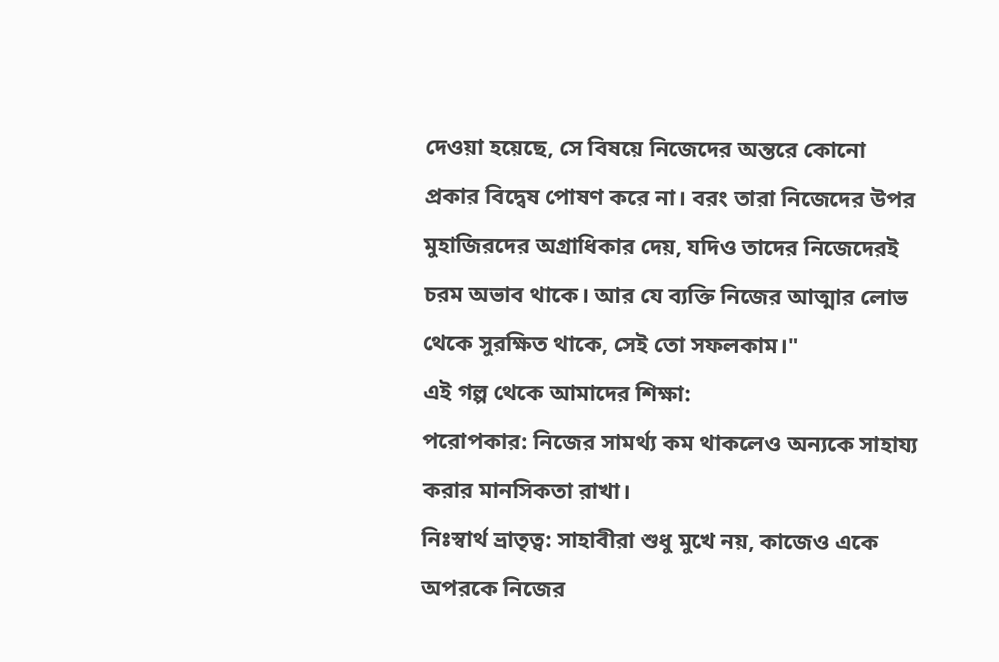দেওয়া হয়েছে, সে বিষয়ে নিজেদের অন্তরে কোনো প্রকার বিদ্বেষ পোষণ করে না। বরং তারা নিজেদের উপর মুহাজিরদের অগ্রাধিকার দেয়, যদিও তাদের নিজেদেরই চরম অভাব থাকে। আর যে ব্যক্তি নিজের আত্মার লোভ থেকে সুরক্ষিত থাকে, সেই তো সফলকাম।"
এই গল্প থেকে আমাদের শিক্ষা:
পরোপকার: নিজের সামর্থ্য কম থাকলেও অন্যকে সাহায্য করার মানসিকতা রাখা।
নিঃস্বার্থ ভ্রাতৃত্ব: সাহাবীরা শুধু মুখে নয়, কাজেও একে অপরকে নিজের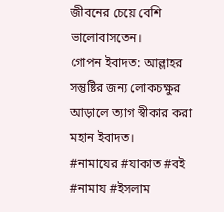জীবনের চেয়ে বেশি ভালোবাসতেন।
গোপন ইবাদত: আল্লাহর সন্তুষ্টির জন্য লোকচক্ষুর আড়ালে ত্যাগ স্বীকার করা মহান ইবাদত।
#নামাযের #যাকাত #বই #নামায #ইসলাম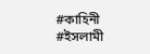#কাহিনী #ইসলামী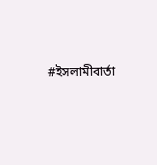#ইসলামীবার্তা